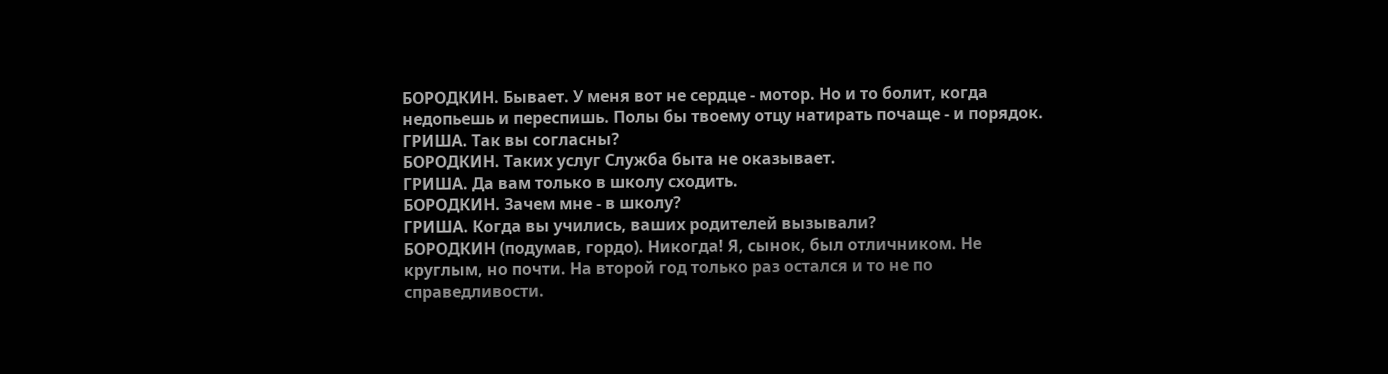БОРОДКИН. Бывает. У меня вот не сердце - мотор. Но и то болит, когда недопьешь и переспишь. Полы бы твоему отцу натирать почаще - и порядок.
ГРИША. Так вы согласны?
БОРОДКИН. Таких услуг Служба быта не оказывает.
ГРИША. Да вам только в школу сходить.
БОРОДКИН. Зачем мне - в школу?
ГРИША. Когда вы учились, ваших родителей вызывали?
БОРОДКИН (подумав, гордо). Никогда! Я, сынок, был отличником. Не круглым, но почти. На второй год только раз остался и то не по справедливости.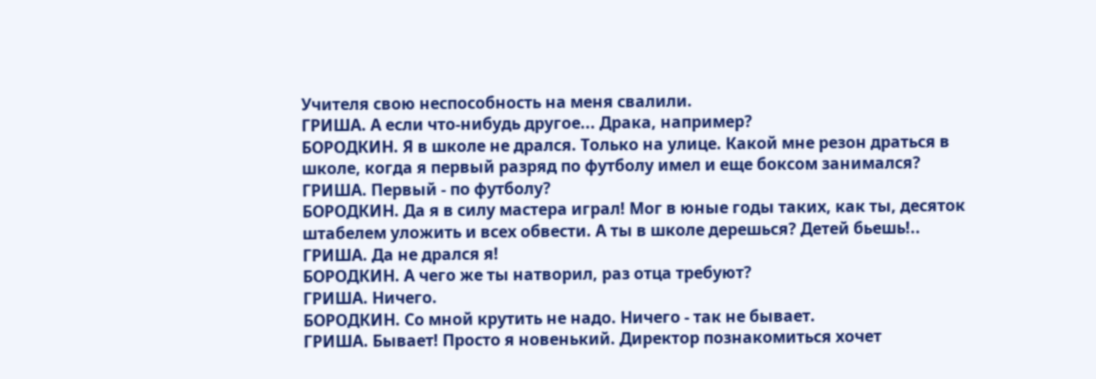Учителя свою неспособность на меня свалили.
ГРИША. А если что-нибудь другое... Драка, например?
БОРОДКИН. Я в школе не дрался. Только на улице. Какой мне резон драться в школе, когда я первый разряд по футболу имел и еще боксом занимался?
ГРИША. Первый - по футболу?
БОРОДКИН. Да я в силу мастера играл! Мог в юные годы таких, как ты, десяток штабелем уложить и всех обвести. А ты в школе дерешься? Детей бьешь!..
ГРИША. Да не дрался я!
БОРОДКИН. А чего же ты натворил, раз отца требуют?
ГРИША. Ничего.
БОРОДКИН. Со мной крутить не надо. Ничего - так не бывает.
ГРИША. Бывает! Просто я новенький. Директор познакомиться хочет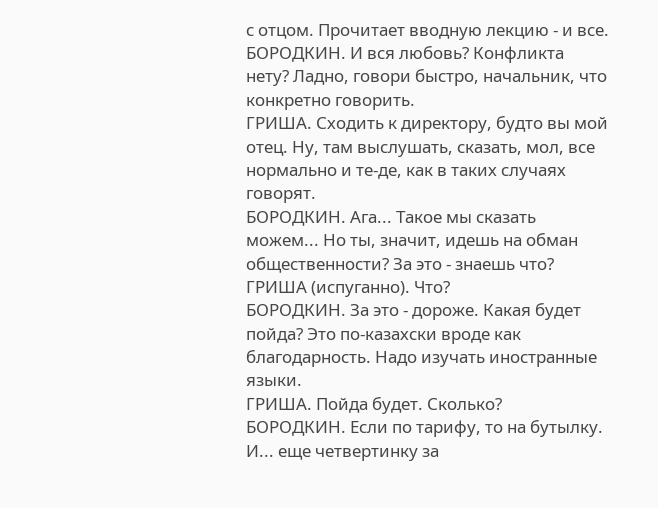с отцом. Прочитает вводную лекцию - и все.
БОРОДКИН. И вся любовь? Конфликта нету? Ладно, говори быстро, начальник, что конкретно говорить.
ГРИША. Сходить к директору, будто вы мой отец. Ну, там выслушать, сказать, мол, все нормально и те-де, как в таких случаях говорят.
БОРОДКИН. Ага... Такое мы сказать можем... Но ты, значит, идешь на обман общественности? За это - знаешь что?
ГРИША (испуганно). Что?
БОРОДКИН. За это - дороже. Какая будет пойда? Это по-казахски вроде как благодарность. Надо изучать иностранные языки.
ГРИША. Пойда будет. Сколько?
БОРОДКИН. Если по тарифу, то на бутылку. И... еще четвертинку за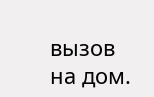вызов на дом.